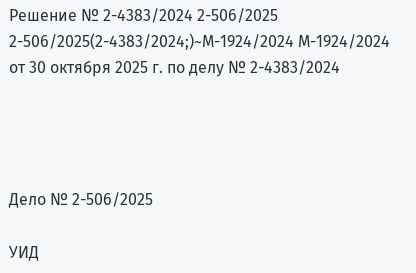Решение № 2-4383/2024 2-506/2025 2-506/2025(2-4383/2024;)~М-1924/2024 М-1924/2024 от 30 октября 2025 г. по делу № 2-4383/2024




Дело № 2-506/2025

УИД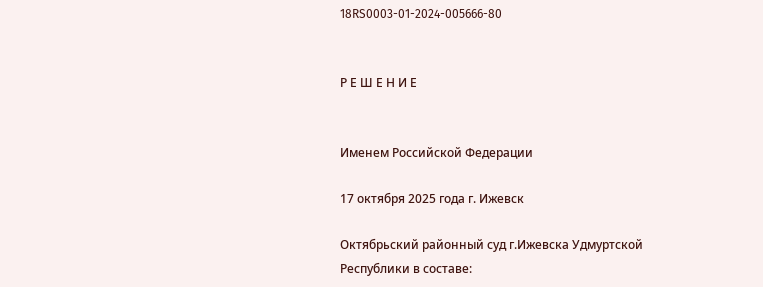18RS0003-01-2024-005666-80


Р Е Ш Е Н И Е


Именем Российской Федерации

17 октября 2025 года г. Ижевск

Октябрьский районный суд г.Ижевска Удмуртской Республики в составе: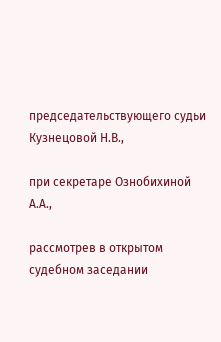председательствующего судьи Кузнецовой Н.В.,

при секретаре Ознобихиной А.А.,

рассмотрев в открытом судебном заседании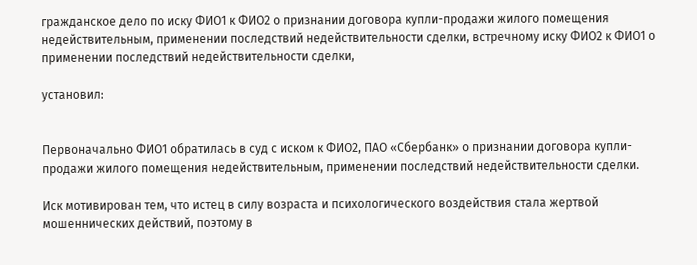гражданское дело по иску ФИО1 к ФИО2 о признании договора купли-продажи жилого помещения недействительным, применении последствий недействительности сделки, встречному иску ФИО2 к ФИО1 о применении последствий недействительности сделки,

установил:


Первоначально ФИО1 обратилась в суд с иском к ФИО2, ПАО «Сбербанк» о признании договора купли-продажи жилого помещения недействительным, применении последствий недействительности сделки.

Иск мотивирован тем, что истец в силу возраста и психологического воздействия стала жертвой мошеннических действий, поэтому в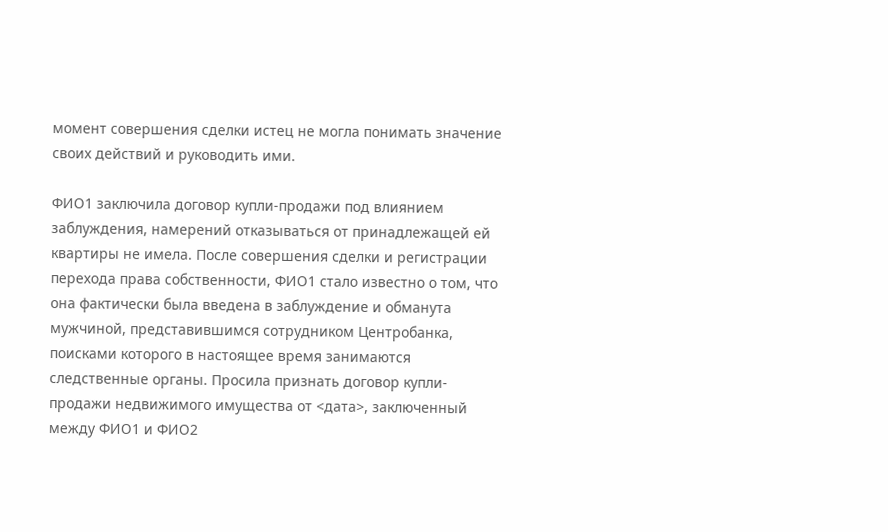момент совершения сделки истец не могла понимать значение своих действий и руководить ими.

ФИО1 заключила договор купли-продажи под влиянием заблуждения, намерений отказываться от принадлежащей ей квартиры не имела. После совершения сделки и регистрации перехода права собственности, ФИО1 стало известно о том, что она фактически была введена в заблуждение и обманута мужчиной, представившимся сотрудником Центробанка, поисками которого в настоящее время занимаются следственные органы. Просила признать договор купли-продажи недвижимого имущества от <дата>, заключенный между ФИО1 и ФИО2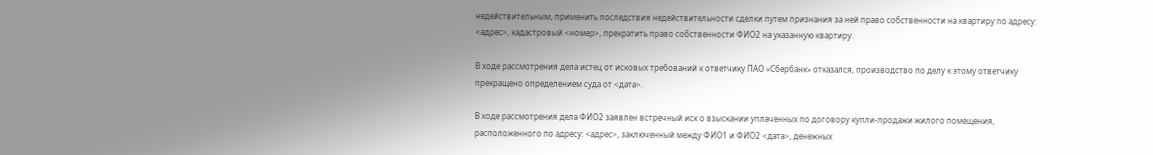недействительным, применить последствия недействительности сделки путем признания за ней право собственности на квартиру по адресу: <адрес>, кадастровый <номер>, прекратить право собственности ФИО2 на указанную квартиру.

В ходе рассмотрения дела истец от исковых требований к ответчику ПАО «Сбербанк» отказался, производство по делу к этому ответчику прекращено определением суда от <дата>.

В ходе рассмотрения дела ФИО2 заявлен встречный иск о взыскании уплаченных по договору купли-продажи жилого помещения, расположенного по адресу: <адрес>, заключенный между ФИО1 и ФИО2 <дата>, денежных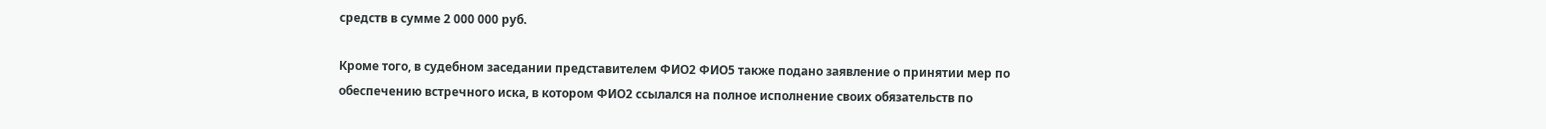средств в сумме 2 000 000 руб.

Кроме того, в судебном заседании представителем ФИО2 ФИО5 также подано заявление о принятии мер по обеспечению встречного иска, в котором ФИО2 ссылался на полное исполнение своих обязательств по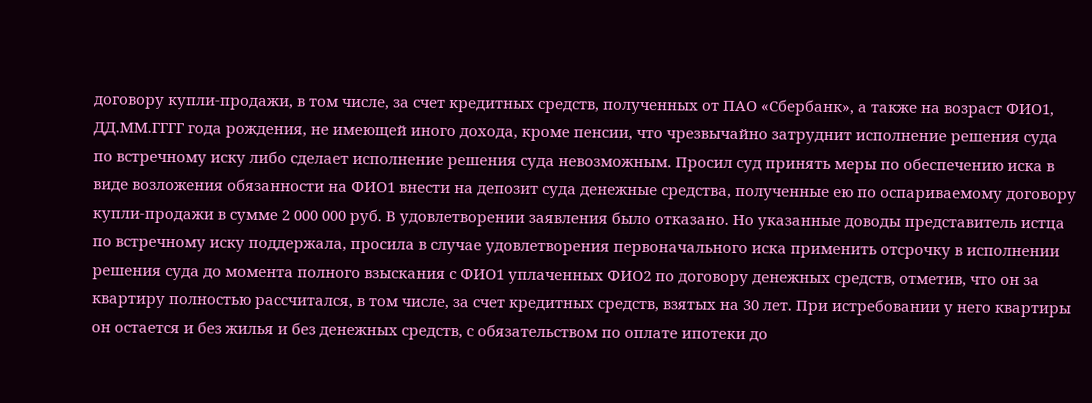договору купли-продажи, в том числе, за счет кредитных средств, полученных от ПАО «Сбербанк», а также на возраст ФИО1, ДД.ММ.ГГГГ года рождения, не имеющей иного дохода, кроме пенсии, что чрезвычайно затруднит исполнение решения суда по встречному иску либо сделает исполнение решения суда невозможным. Просил суд принять меры по обеспечению иска в виде возложения обязанности на ФИО1 внести на депозит суда денежные средства, полученные ею по оспариваемому договору купли-продажи в сумме 2 000 000 руб. В удовлетворении заявления было отказано. Но указанные доводы представитель истца по встречному иску поддержала, просила в случае удовлетворения первоначального иска применить отсрочку в исполнении решения суда до момента полного взыскания с ФИО1 уплаченных ФИО2 по договору денежных средств, отметив, что он за квартиру полностью рассчитался, в том числе, за счет кредитных средств, взятых на 30 лет. При истребовании у него квартиры он остается и без жилья и без денежных средств, с обязательством по оплате ипотеки до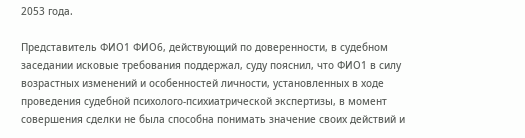2053 года.

Представитель ФИО1 ФИО6, действующий по доверенности, в судебном заседании исковые требования поддержал, суду пояснил, что ФИО1 в силу возрастных изменений и особенностей личности, установленных в ходе проведения судебной психолого-психиатрической экспертизы, в момент совершения сделки не была способна понимать значение своих действий и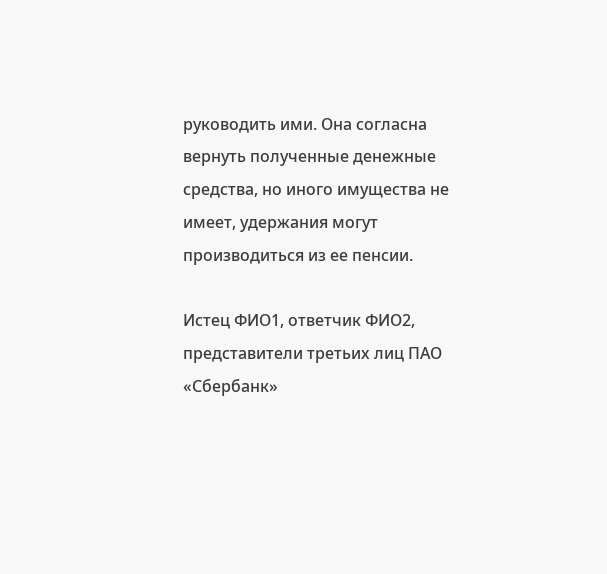руководить ими. Она согласна вернуть полученные денежные средства, но иного имущества не имеет, удержания могут производиться из ее пенсии.

Истец ФИО1, ответчик ФИО2, представители третьих лиц ПАО «Сбербанк»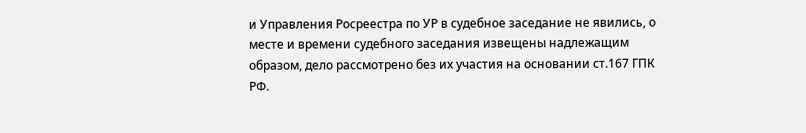и Управления Росреестра по УР в судебное заседание не явились, о месте и времени судебного заседания извещены надлежащим образом, дело рассмотрено без их участия на основании ст.167 ГПК РФ.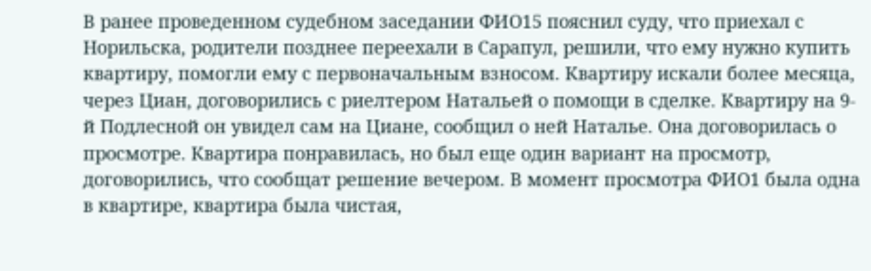В ранее проведенном судебном заседании ФИО15 пояснил суду, что приехал с Норильска, родители позднее переехали в Сарапул, решили, что ему нужно купить квартиру, помогли ему с первоначальным взносом. Квартиру искали более месяца, через Циан, договорились с риелтером Натальей о помощи в сделке. Квартиру на 9-й Подлесной он увидел сам на Циане, сообщил о ней Наталье. Она договорилась о просмотре. Квартира понравилась, но был еще один вариант на просмотр, договорились, что сообщат решение вечером. В момент просмотра ФИО1 была одна в квартире, квартира была чистая,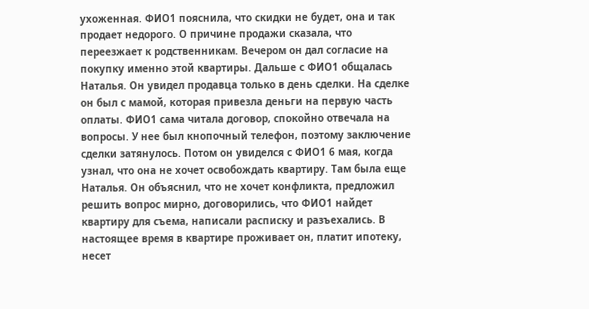ухоженная. ФИО1 пояснила, что скидки не будет, она и так продает недорого. О причине продажи сказала, что переезжает к родственникам. Вечером он дал согласие на покупку именно этой квартиры. Дальше с ФИО1 общалась Наталья. Он увидел продавца только в день сделки. На сделке он был с мамой, которая привезла деньги на первую часть оплаты. ФИО1 сама читала договор, спокойно отвечала на вопросы. У нее был кнопочный телефон, поэтому заключение сделки затянулось. Потом он увиделся с ФИО1 6 мая, когда узнал, что она не хочет освобождать квартиру. Там была еще Наталья. Он объяснил, что не хочет конфликта, предложил решить вопрос мирно, договорились, что ФИО1 найдет квартиру для съема, написали расписку и разъехались. В настоящее время в квартире проживает он, платит ипотеку, несет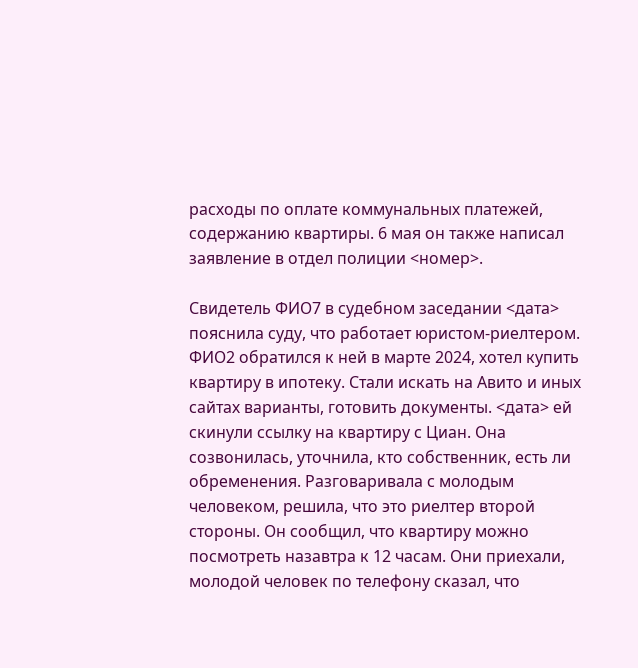расходы по оплате коммунальных платежей, содержанию квартиры. 6 мая он также написал заявление в отдел полиции <номер>.

Свидетель ФИО7 в судебном заседании <дата> пояснила суду, что работает юристом-риелтером. ФИО2 обратился к ней в марте 2024, хотел купить квартиру в ипотеку. Стали искать на Авито и иных сайтах варианты, готовить документы. <дата> ей скинули ссылку на квартиру с Циан. Она созвонилась, уточнила, кто собственник, есть ли обременения. Разговаривала с молодым человеком, решила, что это риелтер второй стороны. Он сообщил, что квартиру можно посмотреть назавтра к 12 часам. Они приехали, молодой человек по телефону сказал, что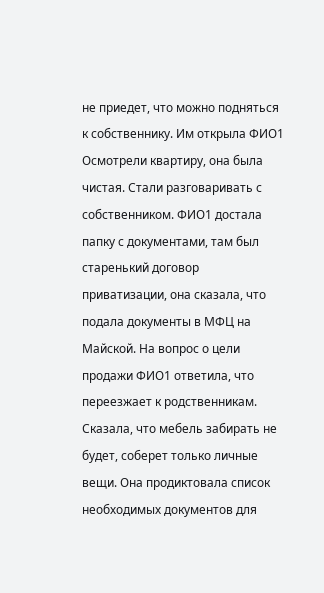не приедет, что можно подняться к собственнику. Им открыла ФИО1 Осмотрели квартиру, она была чистая. Стали разговаривать с собственником. ФИО1 достала папку с документами, там был старенький договор приватизации, она сказала, что подала документы в МФЦ на Майской. На вопрос о цели продажи ФИО1 ответила, что переезжает к родственникам. Сказала, что мебель забирать не будет, соберет только личные вещи. Она продиктовала список необходимых документов для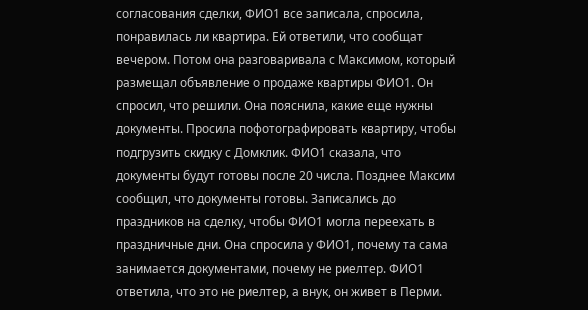согласования сделки, ФИО1 все записала, спросила, понравилась ли квартира. Ей ответили, что сообщат вечером. Потом она разговаривала с Максимом, который размещал объявление о продаже квартиры ФИО1. Он спросил, что решили. Она пояснила, какие еще нужны документы. Просила пофотографировать квартиру, чтобы подгрузить скидку с Домклик. ФИО1 сказала, что документы будут готовы после 20 числа. Позднее Максим сообщил, что документы готовы. Записались до праздников на сделку, чтобы ФИО1 могла переехать в праздничные дни. Она спросила у ФИО1, почему та сама занимается документами, почему не риелтер. ФИО1 ответила, что это не риелтер, а внук, он живет в Перми.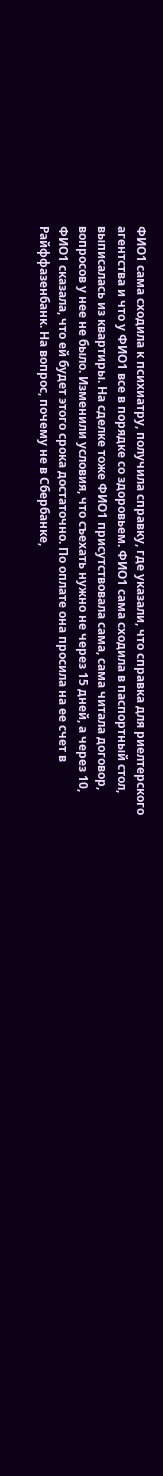ФИО1 сама сходила к психиатру, получила справку, где указали, что справка для риелтерского агентства и что у ФИО1 все в порядке со здоровьем. ФИО1 сама сходила в паспортный стол, выписалась из квартиры. На сделке тоже ФИО1 присутствовала сама, сама читала договор, вопросов у нее не было. Изменили условия, что съехать нужно не через 15 дней, а через 10, ФИО1 сказала, что ей будет этого срока достаточно. По оплате она просила на ее счет в Райффазенбанк. На вопрос, почему не в Сбербанке,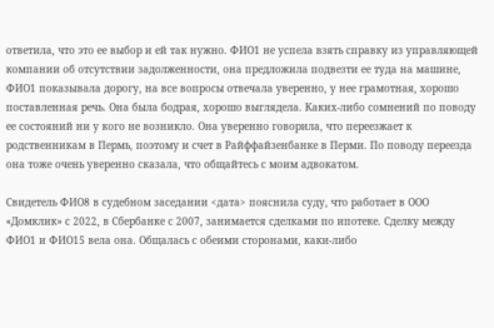ответила, что это ее выбор и ей так нужно. ФИО1 не успела взять справку из управляющей компании об отсутствии задолженности, она предложила подвезти ее туда на машине, ФИО1 показывала дорогу, на все вопросы отвечала уверенно, у нее грамотная, хорошо поставленная речь. Она была бодрая, хорошо выглядела. Каких-либо сомнений по поводу ее состояний ни у кого не возникло. Она уверенно говорила, что переезжает к родственникам в Пермь, поэтому и счет в Райффайзенбанке в Перми. По поводу переезда она тоже очень уверенно сказала, что общайтесь с моим адвокатом.

Свидетель ФИО8 в судебном заседании <дата> пояснила суду, что работает в ООО «Домклик» с 2022, в Сбербанке с 2007, занимается сделками по ипотеке. Сделку между ФИО1 и ФИО15 вела она. Общалась с обеими сторонами, каки-либо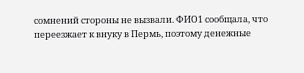сомнений стороны не вызвали. ФИО1 сообщала, что переезжает к внуку в Пермь, поэтому денежные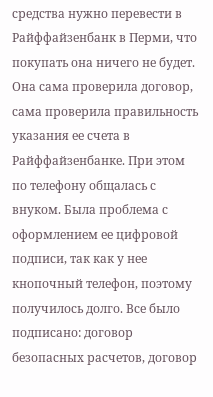средства нужно перевести в Райффайзенбанк в Перми, что покупать она ничего не будет. Она сама проверила договор, сама проверила правильность указания ее счета в Райффайзенбанке. При этом по телефону общалась с внуком. Была проблема с оформлением ее цифровой подписи, так как у нее кнопочный телефон, поэтому получилось долго. Все было подписано: договор безопасных расчетов, договор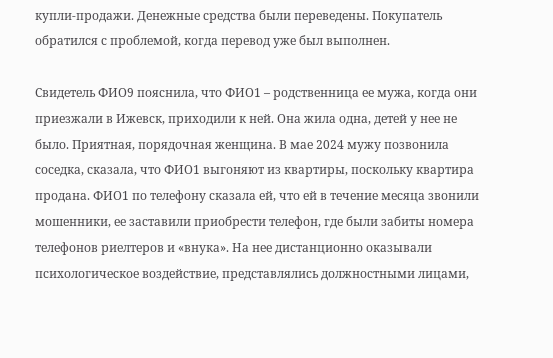купли-продажи. Денежные средства были переведены. Покупатель обратился с проблемой, когда перевод уже был выполнен.

Свидетель ФИО9 пояснила, что ФИО1 – родственница ее мужа, когда они приезжали в Ижевск, приходили к ней. Она жила одна, детей у нее не было. Приятная, порядочная женщина. В мае 2024 мужу позвонила соседка, сказала, что ФИО1 выгоняют из квартиры, поскольку квартира продана. ФИО1 по телефону сказала ей, что ей в течение месяца звонили мошенники, ее заставили приобрести телефон, где были забиты номера телефонов риелтеров и «внука». На нее дистанционно оказывали психологическое воздействие, представлялись должностными лицами,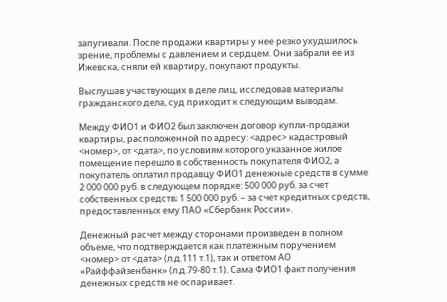запугивали. После продажи квартиры у нее резко ухудшилось зрение, проблемы с давлением и сердцем. Они забрали ее из Ижевска, сняли ей квартиру, покупают продукты.

Выслушав участвующих в деле лиц, исследовав материалы гражданского дела, суд приходит к следующим выводам.

Между ФИО1 и ФИО2 был заключен договор купли-продажи квартиры, расположенной по адресу: <адрес> кадастровый <номер>, от <дата>, по условиям которого указанное жилое помещение перешло в собственность покупателя ФИО2, а покупатель оплатил продавцу ФИО1 денежные средств в сумме 2 000 000 руб. в следующем порядке: 500 000 руб. за счет собственных средств; 1 500 000 руб. – за счет кредитных средств, предоставленных ему ПАО «Сбербанк России».

Денежный расчет между сторонами произведен в полном объеме, что подтверждается как платежным поручением <номер> от <дата> (л.д.111 т.1), так и ответом АО «Райффайзенбанк» (л.д.79-80 т.1). Сама ФИО1 факт получения денежных средств не оспаривает.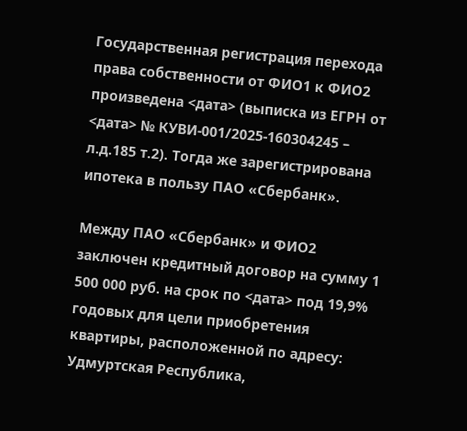Государственная регистрация перехода права собственности от ФИО1 к ФИО2 произведена <дата> (выписка из ЕГРН от <дата> № КУВИ-001/2025-160304245 – л.д.185 т.2). Тогда же зарегистрирована ипотека в пользу ПАО «Сбербанк».

Между ПАО «Сбербанк» и ФИО2 заключен кредитный договор на сумму 1 500 000 руб. на срок по <дата> под 19,9% годовых для цели приобретения квартиры, расположенной по адресу: Удмуртская Республика,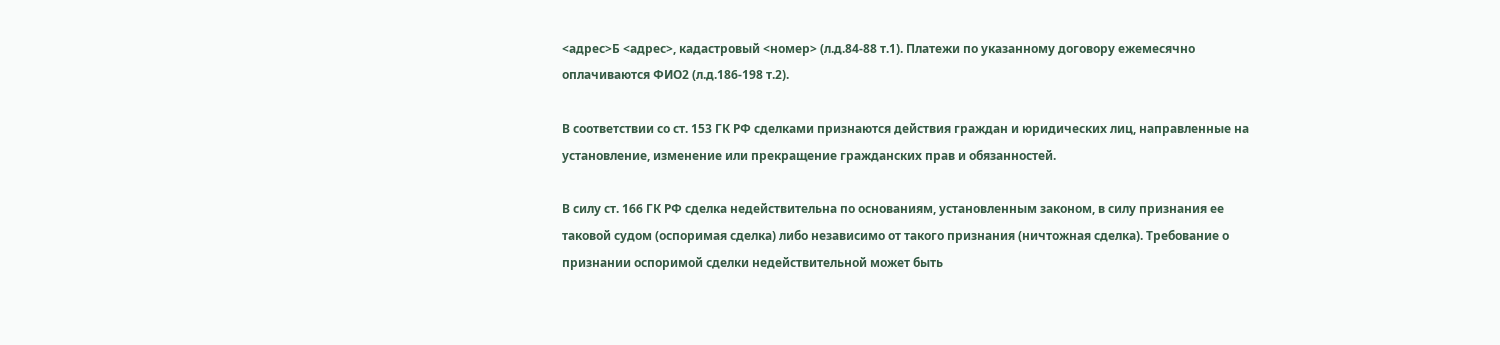<адрес>Б <адрес>, кадастровый <номер> (л.д.84-88 т.1). Платежи по указанному договору ежемесячно оплачиваются ФИО2 (л.д.186-198 т.2).

В соответствии со ст. 153 ГК РФ сделками признаются действия граждан и юридических лиц, направленные на установление, изменение или прекращение гражданских прав и обязанностей.

В силу ст. 166 ГК РФ сделка недействительна по основаниям, установленным законом, в силу признания ее таковой судом (оспоримая сделка) либо независимо от такого признания (ничтожная сделка). Требование о признании оспоримой сделки недействительной может быть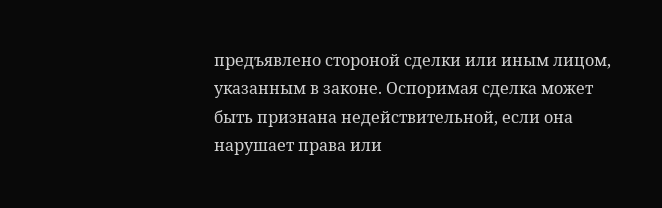предъявлено стороной сделки или иным лицом, указанным в законе. Оспоримая сделка может быть признана недействительной, если она нарушает права или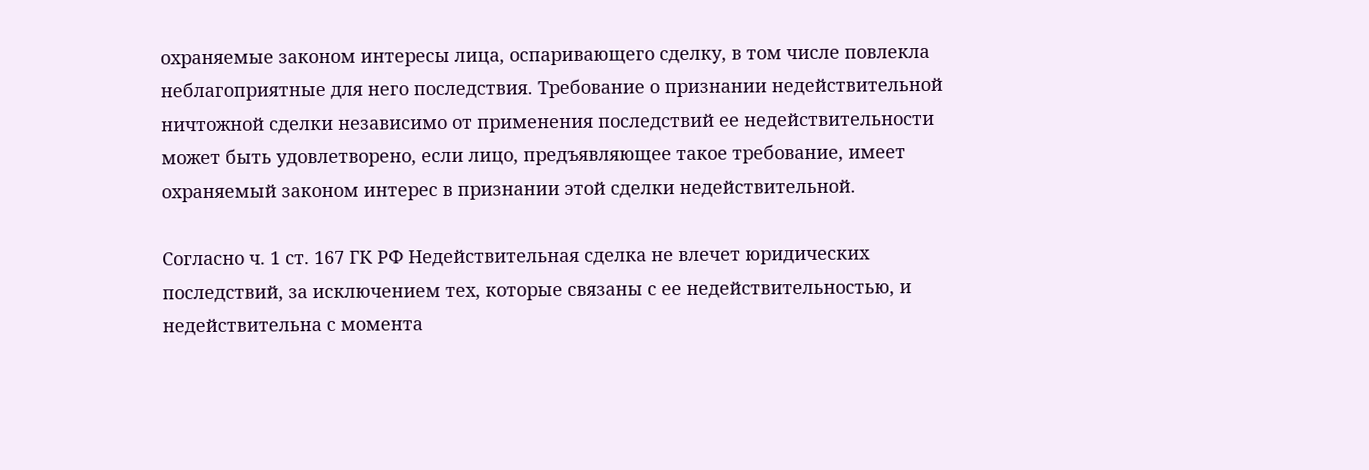охраняемые законом интересы лица, оспаривающего сделку, в том числе повлекла неблагоприятные для него последствия. Требование о признании недействительной ничтожной сделки независимо от применения последствий ее недействительности может быть удовлетворено, если лицо, предъявляющее такое требование, имеет охраняемый законом интерес в признании этой сделки недействительной.

Согласно ч. 1 ст. 167 ГК РФ Недействительная сделка не влечет юридических последствий, за исключением тех, которые связаны с ее недействительностью, и недействительна с момента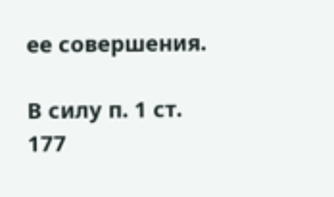ее совершения.

В силу п. 1 ст. 177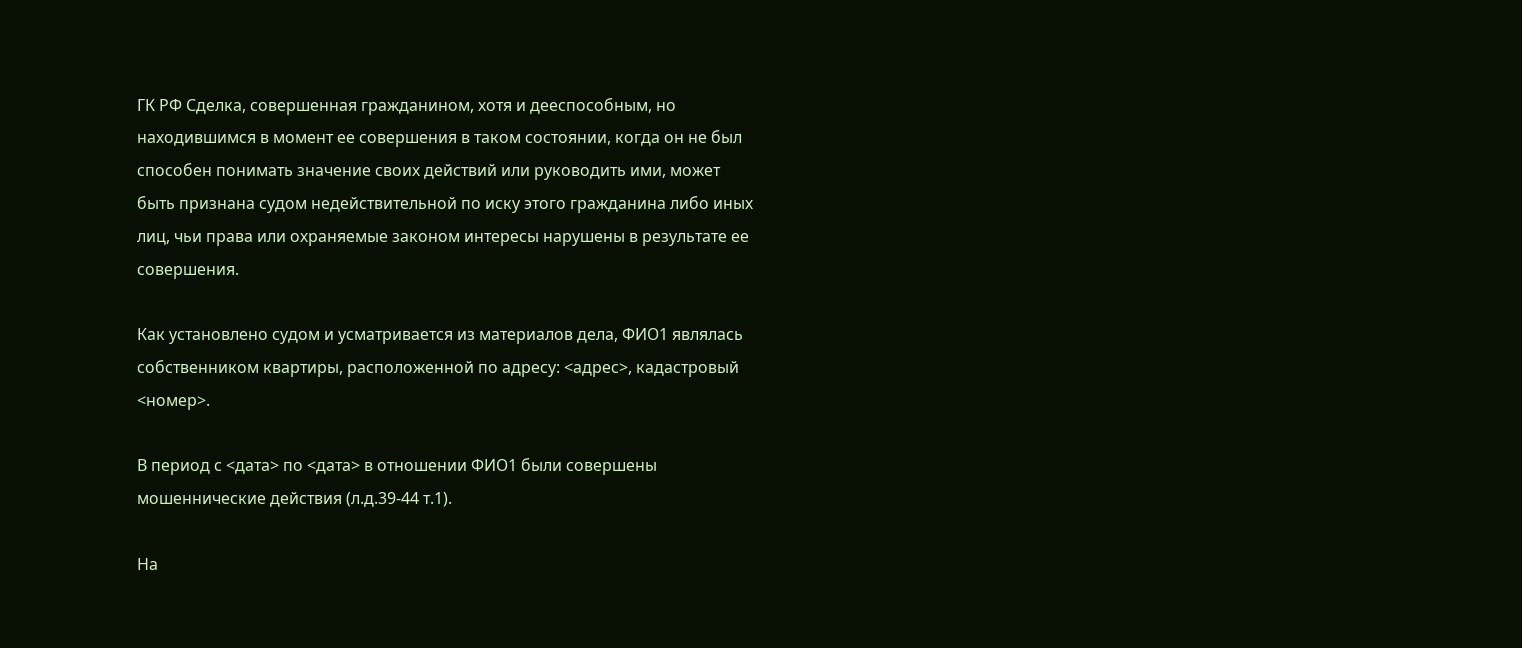ГК РФ Сделка, совершенная гражданином, хотя и дееспособным, но находившимся в момент ее совершения в таком состоянии, когда он не был способен понимать значение своих действий или руководить ими, может быть признана судом недействительной по иску этого гражданина либо иных лиц, чьи права или охраняемые законом интересы нарушены в результате ее совершения.

Как установлено судом и усматривается из материалов дела, ФИО1 являлась собственником квартиры, расположенной по адресу: <адрес>, кадастровый <номер>.

В период с <дата> по <дата> в отношении ФИО1 были совершены мошеннические действия (л.д.39-44 т.1).

На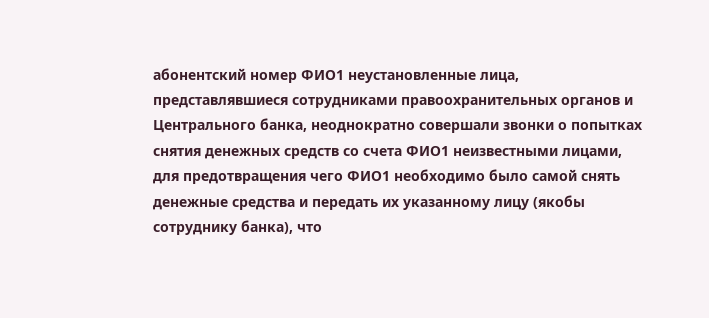абонентский номер ФИО1 неустановленные лица, представлявшиеся сотрудниками правоохранительных органов и Центрального банка, неоднократно совершали звонки о попытках снятия денежных средств со счета ФИО1 неизвестными лицами, для предотвращения чего ФИО1 необходимо было самой снять денежные средства и передать их указанному лицу (якобы сотруднику банка), что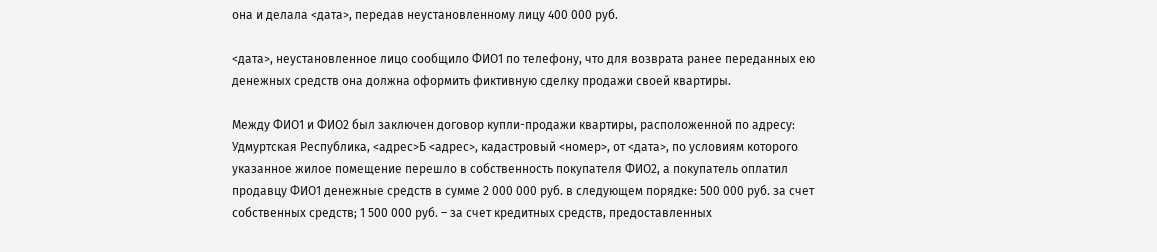она и делала <дата>, передав неустановленному лицу 400 000 руб.

<дата>, неустановленное лицо сообщило ФИО1 по телефону, что для возврата ранее переданных ею денежных средств она должна оформить фиктивную сделку продажи своей квартиры.

Между ФИО1 и ФИО2 был заключен договор купли-продажи квартиры, расположенной по адресу: Удмуртская Республика, <адрес>Б <адрес>, кадастровый <номер>, от <дата>, по условиям которого указанное жилое помещение перешло в собственность покупателя ФИО2, а покупатель оплатил продавцу ФИО1 денежные средств в сумме 2 000 000 руб. в следующем порядке: 500 000 руб. за счет собственных средств; 1 500 000 руб. – за счет кредитных средств, предоставленных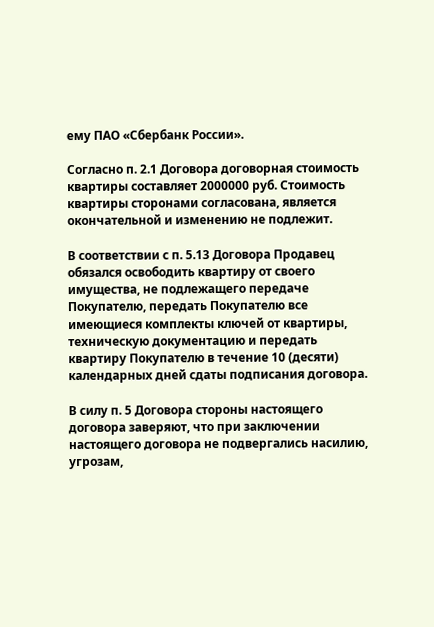ему ПАО «Сбербанк России».

Согласно п. 2.1 Договора договорная стоимость квартиры составляет 2000000 руб. Стоимость квартиры сторонами согласована, является окончательной и изменению не подлежит.

В соответствии с п. 5.13 Договора Продавец обязался освободить квартиру от своего имущества, не подлежащего передаче Покупателю, передать Покупателю все имеющиеся комплекты ключей от квартиры, техническую документацию и передать квартиру Покупателю в течение 10 (десяти) календарных дней сдаты подписания договора.

В силу п. 5 Договора стороны настоящего договора заверяют, что при заключении настоящего договора не подвергались насилию, угрозам,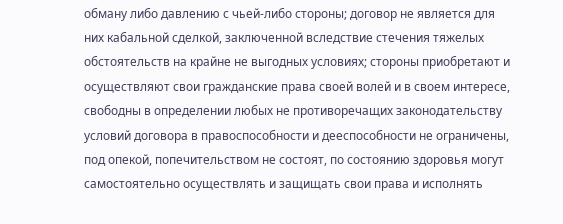обману либо давлению с чьей-либо стороны; договор не является для них кабальной сделкой, заключенной вследствие стечения тяжелых обстоятельств на крайне не выгодных условиях; стороны приобретают и осуществляют свои гражданские права своей волей и в своем интересе, свободны в определении любых не противоречащих законодательству условий договора в правоспособности и дееспособности не ограничены, под опекой, попечительством не состоят, по состоянию здоровья могут самостоятельно осуществлять и защищать свои права и исполнять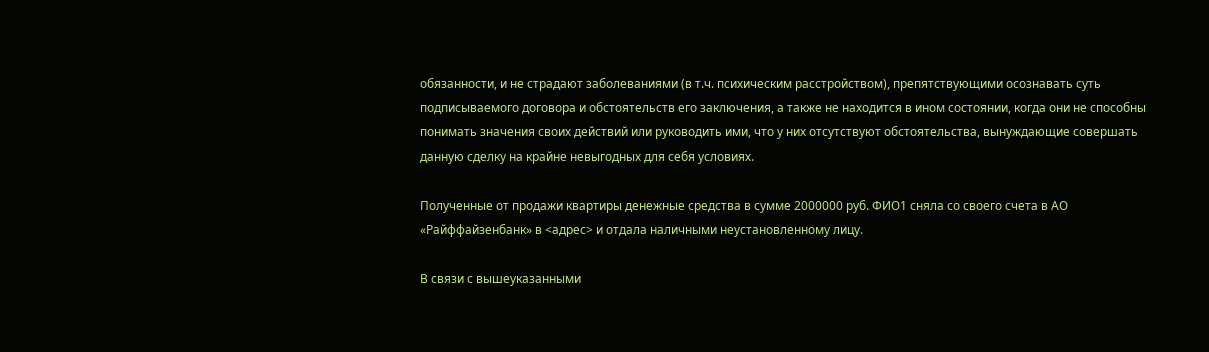обязанности, и не страдают заболеваниями (в т.ч. психическим расстройством), препятствующими осознавать суть подписываемого договора и обстоятельств его заключения, а также не находится в ином состоянии, когда они не способны понимать значения своих действий или руководить ими, что у них отсутствуют обстоятельства, вынуждающие совершать данную сделку на крайне невыгодных для себя условиях.

Полученные от продажи квартиры денежные средства в сумме 2000000 руб. ФИО1 сняла со своего счета в АО «Райффайзенбанк» в <адрес> и отдала наличными неустановленному лицу.

В связи с вышеуказанными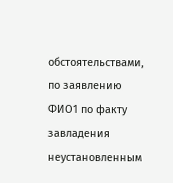обстоятельствами, по заявлению ФИО1 по факту завладения неустановленным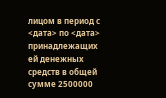лицом в период с <дата> по <дата> принадлежащих ей денежных средств в общей сумме 2500000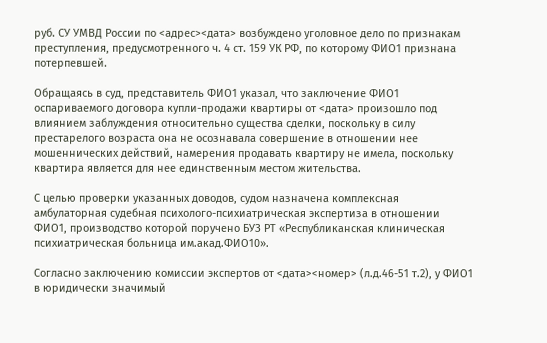руб. СУ УМВД России по <адрес><дата> возбуждено уголовное дело по признакам преступления, предусмотренного ч. 4 ст. 159 УК РФ, по которому ФИО1 признана потерпевшей.

Обращаясь в суд, представитель ФИО1 указал, что заключение ФИО1 оспариваемого договора купли-продажи квартиры от <дата> произошло под влиянием заблуждения относительно существа сделки, поскольку в силу престарелого возраста она не осознавала совершение в отношении нее мошеннических действий, намерения продавать квартиру не имела, поскольку квартира является для нее единственным местом жительства.

С целью проверки указанных доводов, судом назначена комплексная амбулаторная судебная психолого-психиатрическая экспертиза в отношении ФИО1, производство которой поручено БУЗ РТ «Республиканская клиническая психиатрическая больница им.акад.ФИО10».

Согласно заключению комиссии экспертов от <дата><номер> (л.д.46-51 т.2), у ФИО1 в юридически значимый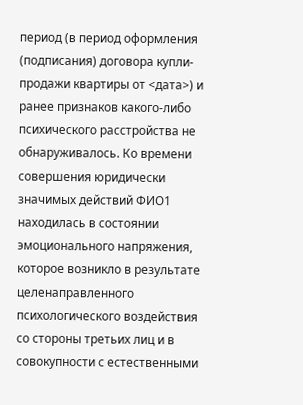период (в период оформления (подписания) договора купли-продажи квартиры от <дата>) и ранее признаков какого-либо психического расстройства не обнаруживалось. Ко времени совершения юридически значимых действий ФИО1 находилась в состоянии эмоционального напряжения, которое возникло в результате целенаправленного психологического воздействия со стороны третьих лиц и в совокупности с естественными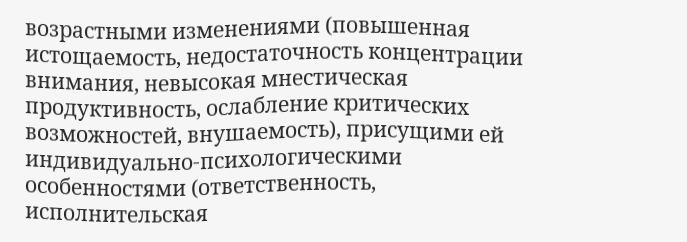возрастными изменениями (повышенная истощаемость, недостаточность концентрации внимания, невысокая мнестическая продуктивность, ослабление критических возможностей, внушаемость), присущими ей индивидуально-психологическими особенностями (ответственность, исполнительская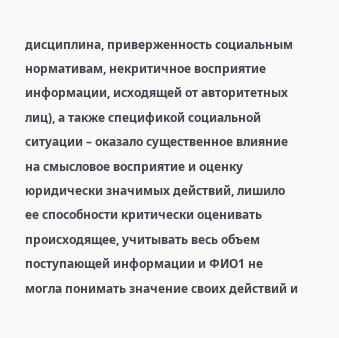дисциплина, приверженность социальным нормативам, некритичное восприятие информации, исходящей от авторитетных лиц), а также спецификой социальной ситуации – оказало существенное влияние на смысловое восприятие и оценку юридически значимых действий, лишило ее способности критически оценивать происходящее, учитывать весь объем поступающей информации и ФИО1 не могла понимать значение своих действий и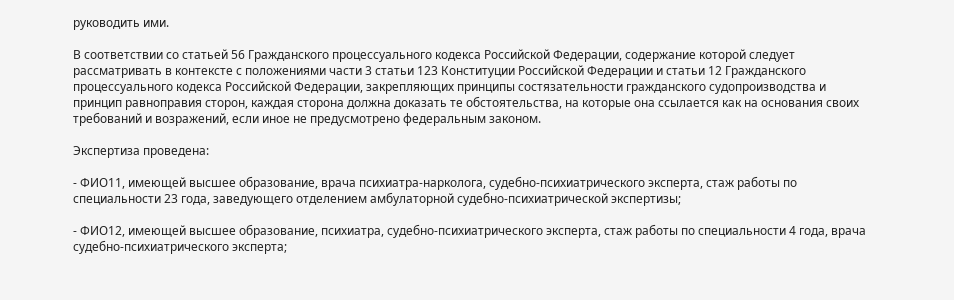руководить ими.

В соответствии со статьей 56 Гражданского процессуального кодекса Российской Федерации, содержание которой следует рассматривать в контексте с положениями части 3 статьи 123 Конституции Российской Федерации и статьи 12 Гражданского процессуального кодекса Российской Федерации, закрепляющих принципы состязательности гражданского судопроизводства и принцип равноправия сторон, каждая сторона должна доказать те обстоятельства, на которые она ссылается как на основания своих требований и возражений, если иное не предусмотрено федеральным законом.

Экспертиза проведена:

- ФИО11, имеющей высшее образование, врача психиатра-нарколога, судебно-психиатрического эксперта, стаж работы по специальности 23 года, заведующего отделением амбулаторной судебно-психиатрической экспертизы;

- ФИО12, имеющей высшее образование, психиатра, судебно-психиатрического эксперта, стаж работы по специальности 4 года, врача судебно-психиатрического эксперта;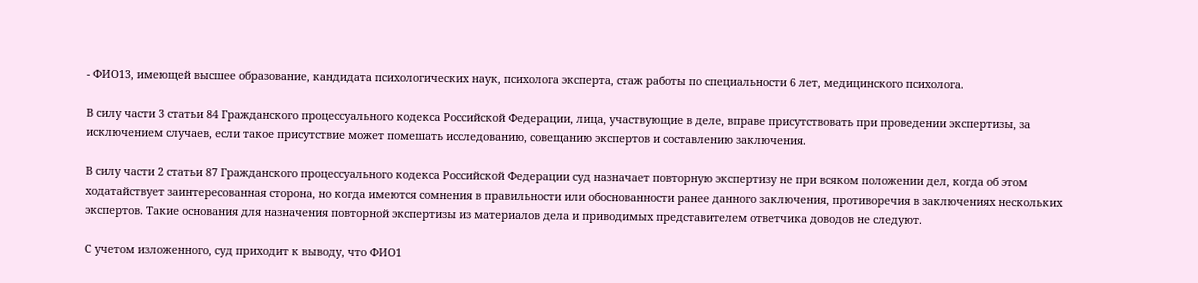- ФИО13, имеющей высшее образование, кандидата психологических наук, психолога эксперта, стаж работы по специальности 6 лет, медицинского психолога.

В силу части 3 статьи 84 Гражданского процессуального кодекса Российской Федерации, лица, участвующие в деле, вправе присутствовать при проведении экспертизы, за исключением случаев, если такое присутствие может помешать исследованию, совещанию экспертов и составлению заключения.

В силу части 2 статьи 87 Гражданского процессуального кодекса Российской Федерации суд назначает повторную экспертизу не при всяком положении дел, когда об этом ходатайствует заинтересованная сторона, но когда имеются сомнения в правильности или обоснованности ранее данного заключения, противоречия в заключениях нескольких экспертов. Такие основания для назначения повторной экспертизы из материалов дела и приводимых представителем ответчика доводов не следуют.

С учетом изложенного, суд приходит к выводу, что ФИО1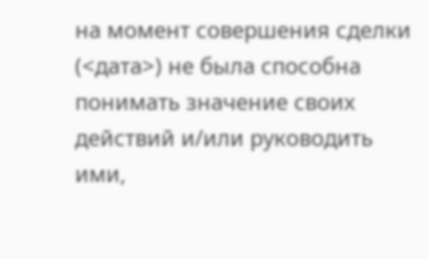на момент совершения сделки (<дата>) не была способна понимать значение своих действий и/или руководить ими,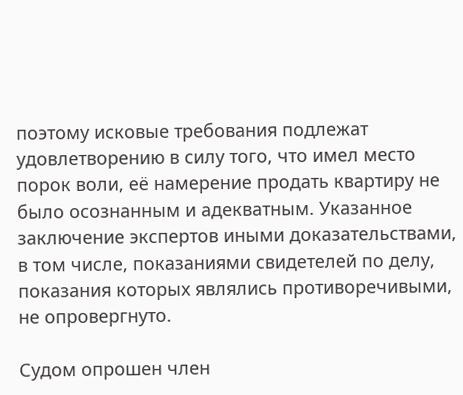поэтому исковые требования подлежат удовлетворению в силу того, что имел место порок воли, её намерение продать квартиру не было осознанным и адекватным. Указанное заключение экспертов иными доказательствами, в том числе, показаниями свидетелей по делу, показания которых являлись противоречивыми, не опровергнуто.

Судом опрошен член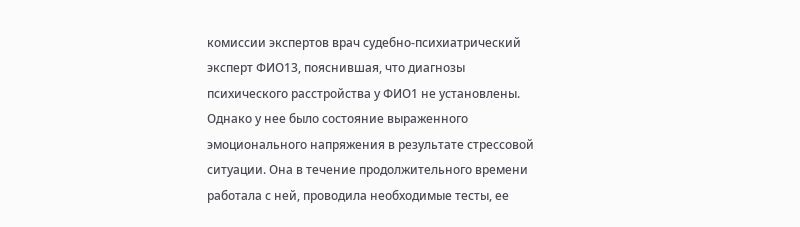комиссии экспертов врач судебно-психиатрический эксперт ФИО13, пояснившая, что диагнозы психического расстройства у ФИО1 не установлены. Однако у нее было состояние выраженного эмоционального напряжения в результате стрессовой ситуации. Она в течение продолжительного времени работала с ней, проводила необходимые тесты, ее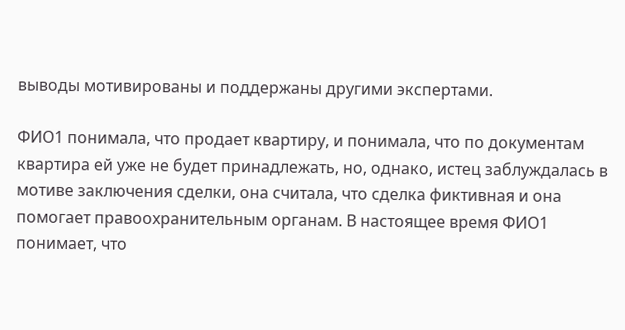выводы мотивированы и поддержаны другими экспертами.

ФИО1 понимала, что продает квартиру, и понимала, что по документам квартира ей уже не будет принадлежать, но, однако, истец заблуждалась в мотиве заключения сделки, она считала, что сделка фиктивная и она помогает правоохранительным органам. В настоящее время ФИО1 понимает, что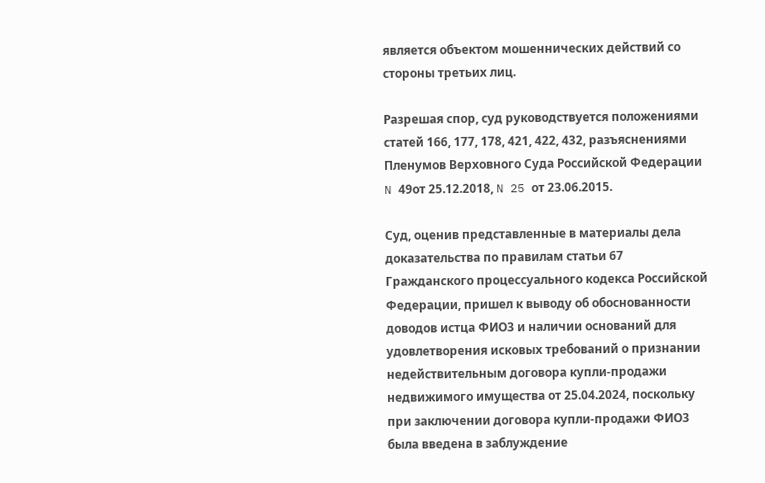является объектом мошеннических действий со стороны третьих лиц.

Разрешая спор, суд руководствуется положениями статей 166, 177, 178, 421, 422, 432, разъяснениями Пленумов Верховного Суда Российской Федерации N 49от 25.12.2018, N 25 от 23.06.2015.

Суд, оценив представленные в материалы дела доказательства по правилам статьи 67 Гражданского процессуального кодекса Российской Федерации, пришел к выводу об обоснованности доводов истца ФИО3 и наличии оснований для удовлетворения исковых требований о признании недействительным договора купли-продажи недвижимого имущества от 25.04.2024, поскольку при заключении договора купли-продажи ФИО3 была введена в заблуждение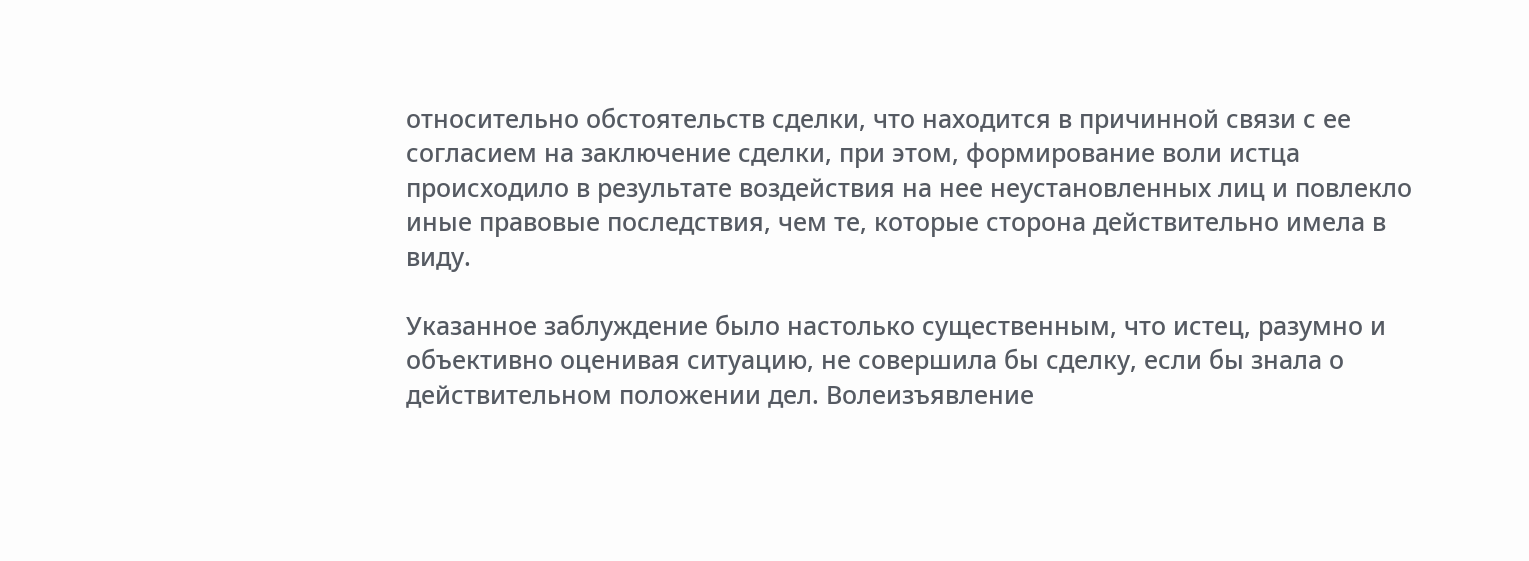относительно обстоятельств сделки, что находится в причинной связи с ее согласием на заключение сделки, при этом, формирование воли истца происходило в результате воздействия на нее неустановленных лиц и повлекло иные правовые последствия, чем те, которые сторона действительно имела в виду.

Указанное заблуждение было настолько существенным, что истец, разумно и объективно оценивая ситуацию, не совершила бы сделку, если бы знала о действительном положении дел. Волеизъявление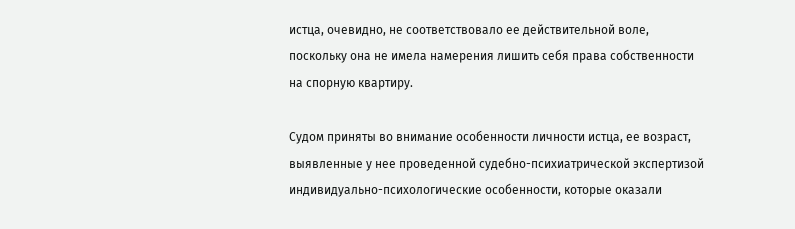истца, очевидно, не соответствовало ее действительной воле, поскольку она не имела намерения лишить себя права собственности на спорную квартиру.

Судом приняты во внимание особенности личности истца, ее возраст, выявленные у нее проведенной судебно-психиатрической экспертизой индивидуально-психологические особенности, которые оказали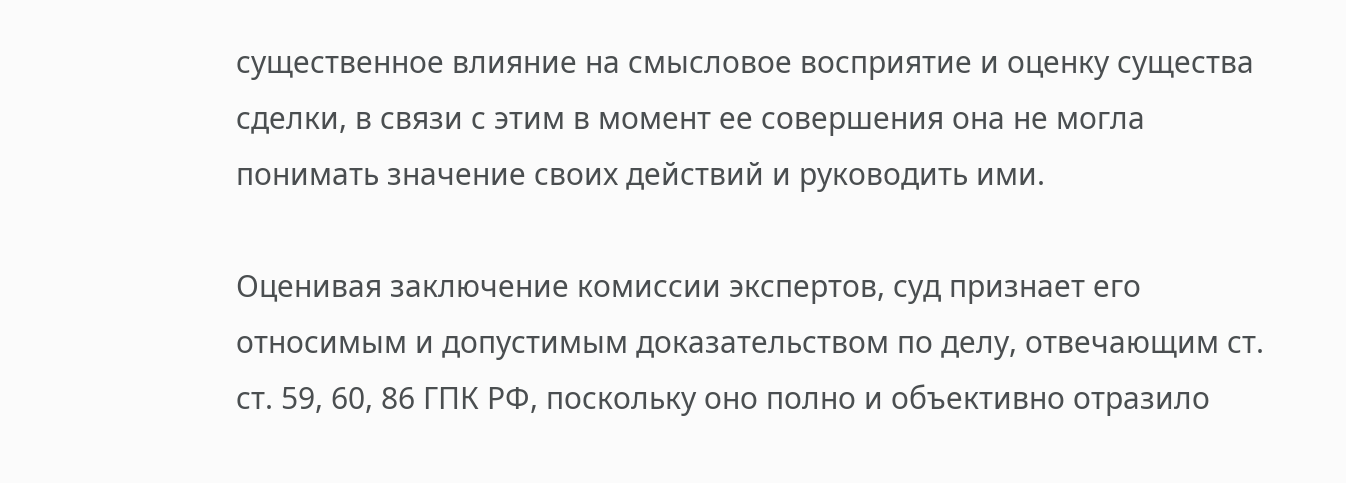существенное влияние на смысловое восприятие и оценку существа сделки, в связи с этим в момент ее совершения она не могла понимать значение своих действий и руководить ими.

Оценивая заключение комиссии экспертов, суд признает его относимым и допустимым доказательством по делу, отвечающим ст. ст. 59, 60, 86 ГПК РФ, поскольку оно полно и объективно отразило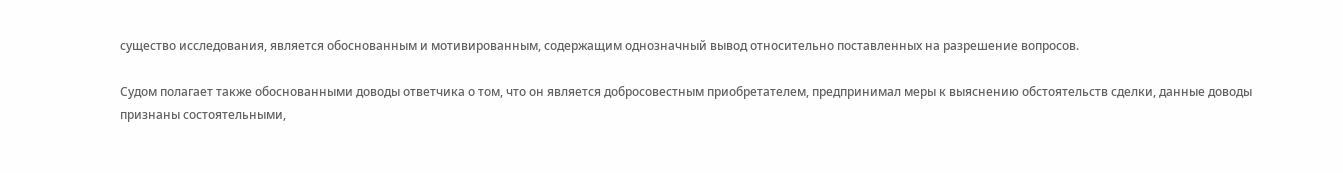существо исследования, является обоснованным и мотивированным, содержащим однозначный вывод относительно поставленных на разрешение вопросов.

Судом полагает также обоснованными доводы ответчика о том, что он является добросовестным приобретателем, предпринимал меры к выяснению обстоятельств сделки, данные доводы признаны состоятельными,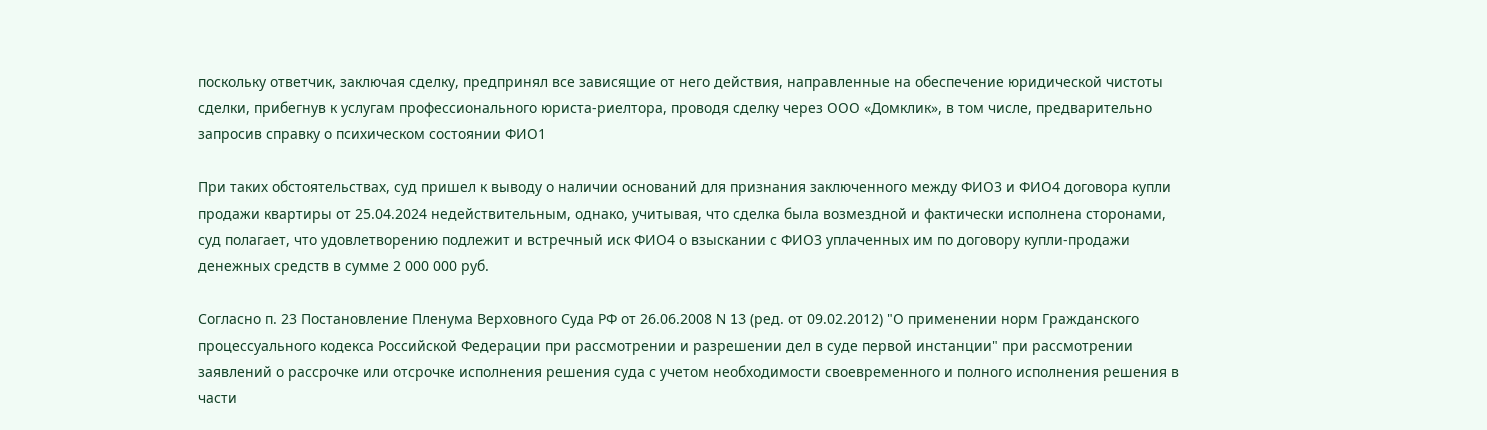поскольку ответчик, заключая сделку, предпринял все зависящие от него действия, направленные на обеспечение юридической чистоты сделки, прибегнув к услугам профессионального юриста-риелтора, проводя сделку через ООО «Домклик», в том числе, предварительно запросив справку о психическом состоянии ФИО1

При таких обстоятельствах, суд пришел к выводу о наличии оснований для признания заключенного между ФИО3 и ФИО4 договора купли продажи квартиры от 25.04.2024 недействительным, однако, учитывая, что сделка была возмездной и фактически исполнена сторонами, суд полагает, что удовлетворению подлежит и встречный иск ФИО4 о взыскании с ФИО3 уплаченных им по договору купли-продажи денежных средств в сумме 2 000 000 руб.

Согласно п. 23 Постановление Пленума Верховного Суда РФ от 26.06.2008 N 13 (ред. от 09.02.2012) "О применении норм Гражданского процессуального кодекса Российской Федерации при рассмотрении и разрешении дел в суде первой инстанции" при рассмотрении заявлений о рассрочке или отсрочке исполнения решения суда с учетом необходимости своевременного и полного исполнения решения в части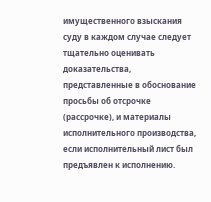имущественного взыскания суду в каждом случае следует тщательно оценивать доказательства, представленные в обоснование просьбы об отсрочке (рассрочке), и материалы исполнительного производства, если исполнительный лист был предъявлен к исполнению.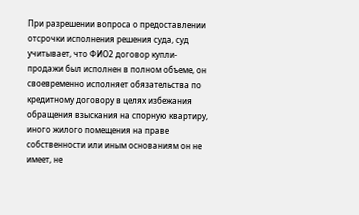При разрешении вопроса о предоставлении отсрочки исполнения решения суда, суд учитывает, что ФИО2 договор купли-продажи был исполнен в полном объеме, он своевременно исполняет обязательства по кредитному договору в целях избежания обращения взыскания на спорную квартиру, иного жилого помещения на праве собственности или иным основаниям он не имеет, не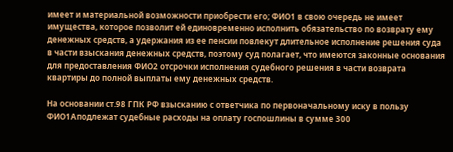имеет и материальной возможности приобрести его; ФИО1 в свою очередь не имеет имущества, которое позволит ей единовременно исполнить обязательство по возврату ему денежных средств, а удержания из ее пенсии повлекут длительное исполнение решения суда в части взыскания денежных средств, поэтому суд полагает, что имеются законные основания для предоставления ФИО2 отсрочки исполнения судебного решения в части возврата квартиры до полной выплаты ему денежных средств.

На основании ст.98 ГПК РФ взысканию с ответчика по первоначальному иску в пользу ФИО1Аподлежат судебные расходы на оплату госпошлины в сумме 300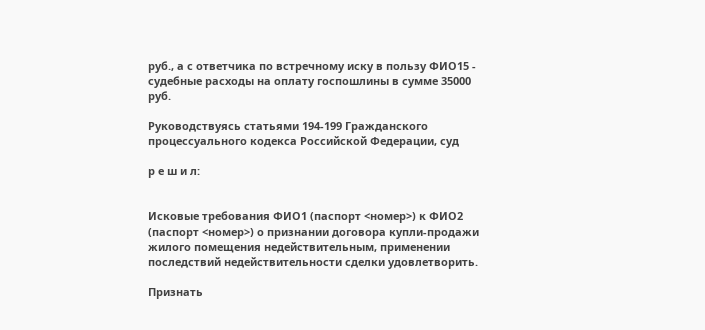руб., а с ответчика по встречному иску в пользу ФИО15 - судебные расходы на оплату госпошлины в сумме 35000 руб.

Руководствуясь статьями 194-199 Гражданского процессуального кодекса Российской Федерации, суд

р е ш и л:


Исковые требования ФИО1 (паспорт <номер>) к ФИО2 (паспорт <номер>) о признании договора купли-продажи жилого помещения недействительным, применении последствий недействительности сделки удовлетворить.

Признать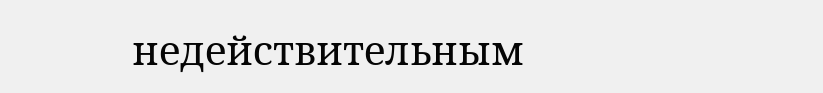недействительным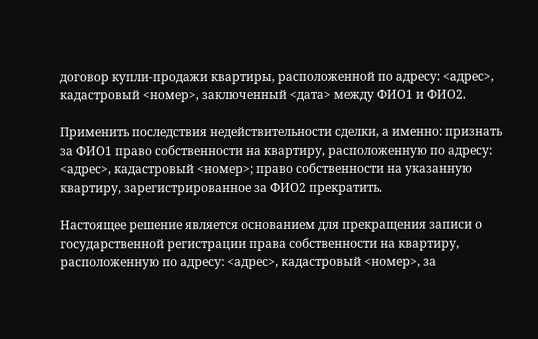договор купли-продажи квартиры, расположенной по адресу: <адрес>, кадастровый <номер>, заключенный <дата> между ФИО1 и ФИО2.

Применить последствия недействительности сделки, а именно: признать за ФИО1 право собственности на квартиру, расположенную по адресу: <адрес>, кадастровый <номер>; право собственности на указанную квартиру, зарегистрированное за ФИО2 прекратить.

Настоящее решение является основанием для прекращения записи о государственной регистрации права собственности на квартиру, расположенную по адресу: <адрес>, кадастровый <номер>, за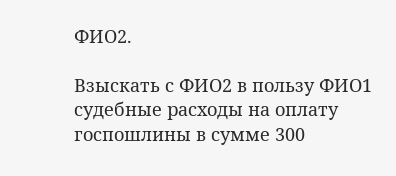ФИО2.

Взыскать с ФИО2 в пользу ФИО1 судебные расходы на оплату госпошлины в сумме 300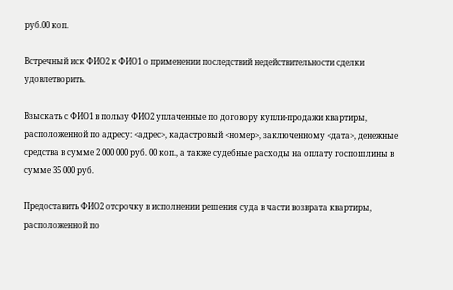руб.00 коп.

Встречный иск ФИО2 к ФИО1 о применении последствий недействительности сделки удовлетворить.

Взыскать с ФИО1 в пользу ФИО2 уплаченные по договору купли-продажи квартиры, расположенной по адресу: <адрес>, кадастровый <номер>, заключенному <дата>, денежные средства в сумме 2 000 000 руб. 00 коп., а также судебные расходы на оплату госпошлины в сумме 35 000 руб.

Предоставить ФИО2 отсрочку в исполнении решения суда в части возврата квартиры, расположенной по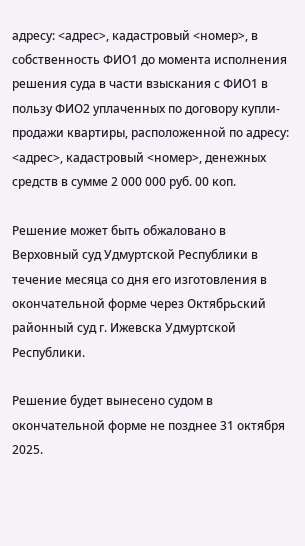адресу: <адрес>, кадастровый <номер>, в собственность ФИО1 до момента исполнения решения суда в части взыскания с ФИО1 в пользу ФИО2 уплаченных по договору купли-продажи квартиры, расположенной по адресу: <адрес>, кадастровый <номер>, денежных средств в сумме 2 000 000 руб. 00 коп.

Решение может быть обжаловано в Верховный суд Удмуртской Республики в течение месяца со дня его изготовления в окончательной форме через Октябрьский районный суд г. Ижевска Удмуртской Республики.

Решение будет вынесено судом в окончательной форме не позднее 31 октября 2025.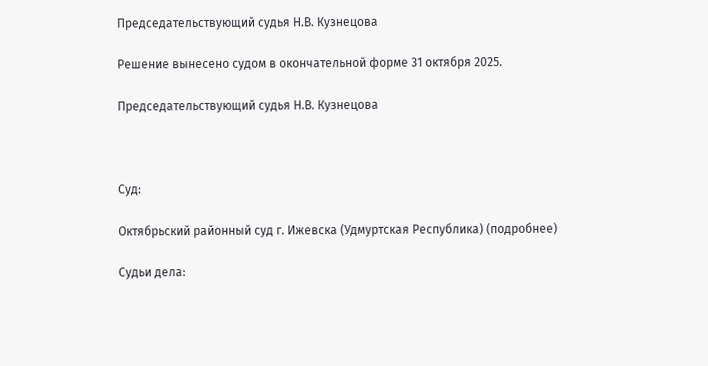Председательствующий судья Н.В. Кузнецова

Решение вынесено судом в окончательной форме 31 октября 2025.

Председательствующий судья Н.В. Кузнецова



Суд:

Октябрьский районный суд г. Ижевска (Удмуртская Республика) (подробнее)

Судьи дела: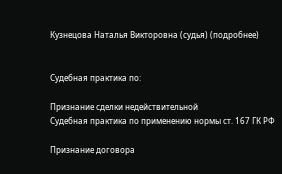Кузнецова Наталья Викторовна (судья) (подробнее)


Судебная практика по:

Признание сделки недействительной
Судебная практика по применению нормы ст. 167 ГК РФ

Признание договора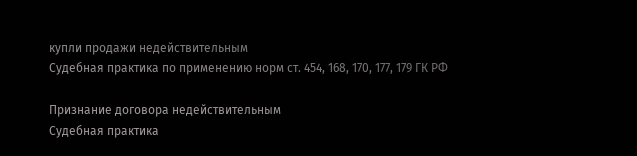купли продажи недействительным
Судебная практика по применению норм ст. 454, 168, 170, 177, 179 ГК РФ

Признание договора недействительным
Судебная практика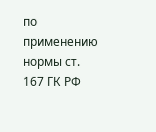по применению нормы ст. 167 ГК РФ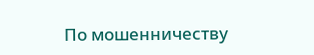По мошенничеству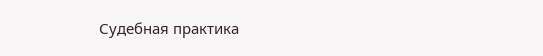Судебная практика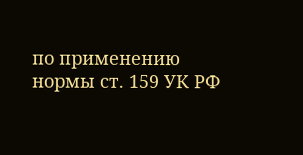по применению нормы ст. 159 УК РФ